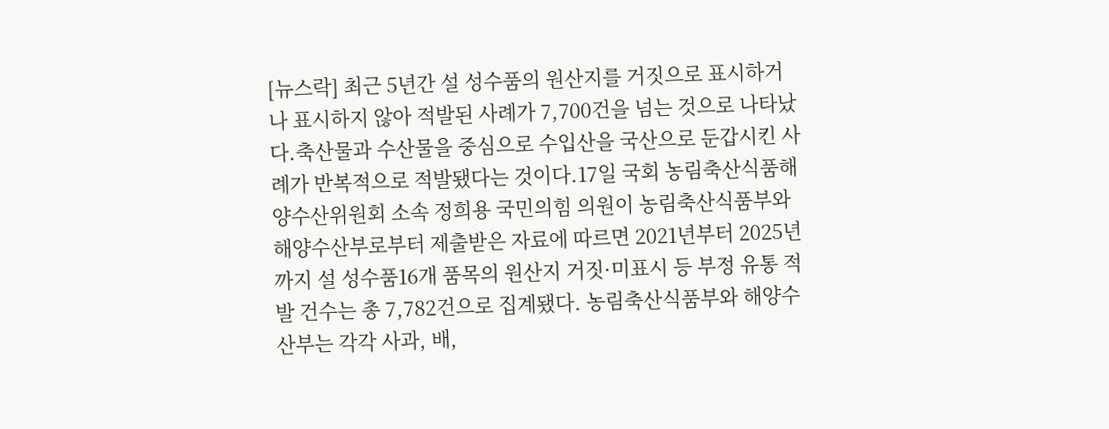[뉴스락] 최근 5년간 설 성수품의 원산지를 거짓으로 표시하거나 표시하지 않아 적발된 사례가 7,700건을 넘는 것으로 나타났다.축산물과 수산물을 중심으로 수입산을 국산으로 둔갑시킨 사례가 반복적으로 적발됐다는 것이다.17일 국회 농림축산식품해양수산위원회 소속 정희용 국민의힘 의원이 농림축산식품부와 해양수산부로부터 제출받은 자료에 따르면 2021년부터 2025년까지 설 성수품16개 품목의 원산지 거짓·미표시 등 부정 유통 적발 건수는 총 7,782건으로 집계됐다. 농림축산식품부와 해양수산부는 각각 사과, 배,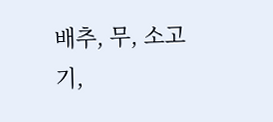배추, 무, 소고기,